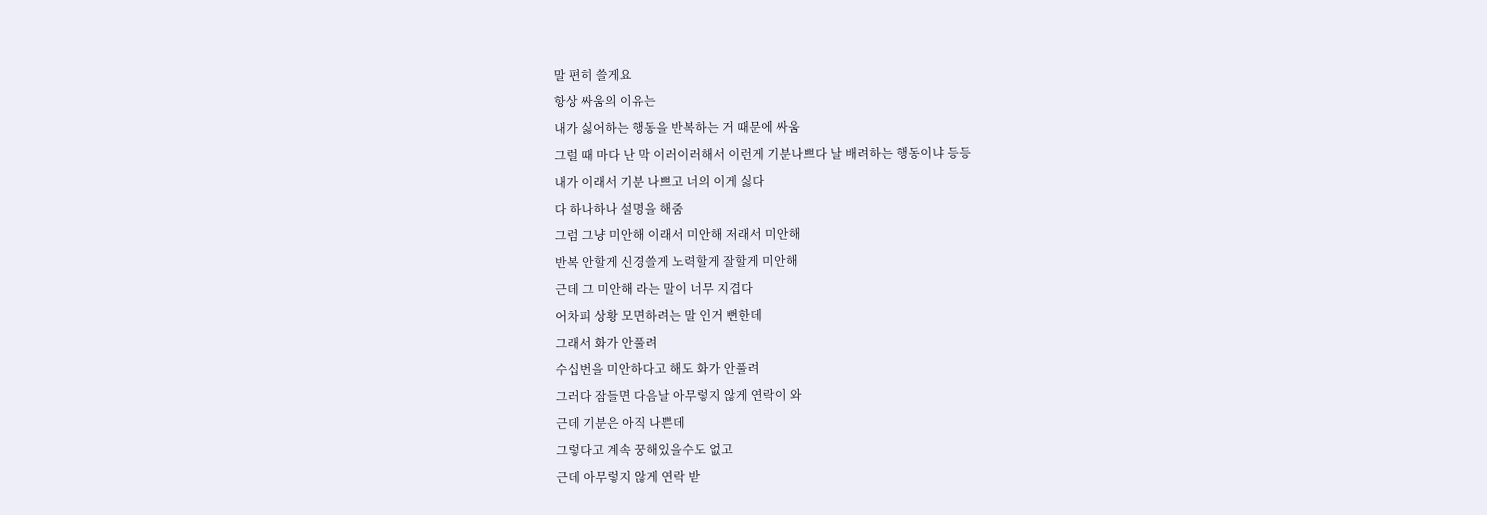말 편히 쓸게요
항상 싸움의 이유는
내가 싫어하는 행동을 반복하는 거 때문에 싸움
그럴 때 마다 난 막 이러이러해서 이런게 기분나쁘다 날 배려하는 행동이냐 등등
내가 이래서 기분 나쁘고 너의 이게 싫다
다 하나하나 설명을 해줌
그럼 그냥 미안해 이래서 미안해 저래서 미안해
반복 안할게 신경쓸게 노력할게 잘할게 미안해
근데 그 미안해 라는 말이 너무 지겹다
어차피 상황 모면하려는 말 인거 뻔한데
그래서 화가 안풀려
수십번을 미안하다고 해도 화가 안풀려
그러다 잠들면 다음날 아무렇지 않게 연락이 와
근데 기분은 아직 나쁜데
그렇다고 계속 꿍해있을수도 없고
근데 아무렇지 않게 연락 받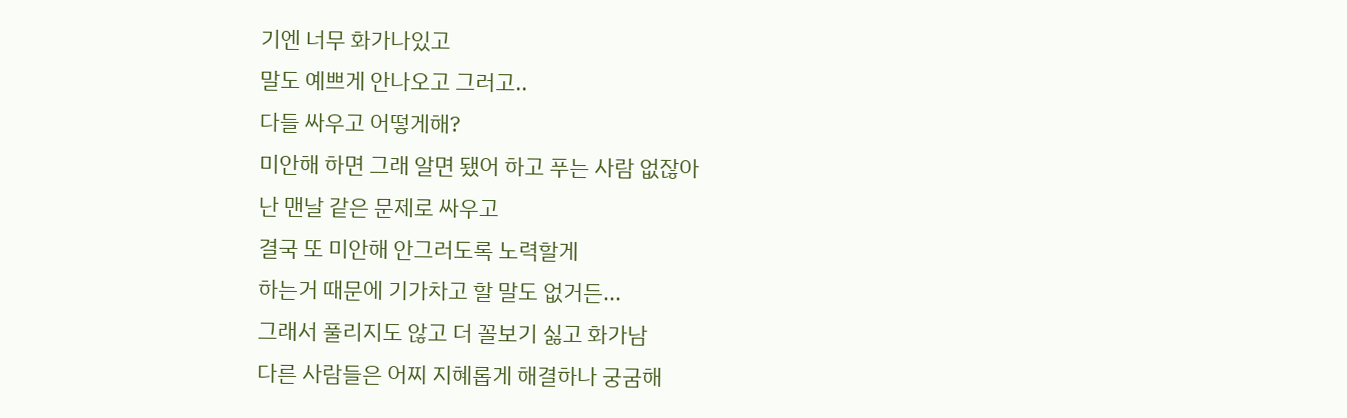기엔 너무 화가나있고
말도 예쁘게 안나오고 그러고..
다들 싸우고 어떻게해?
미안해 하면 그래 알면 됐어 하고 푸는 사람 없잖아
난 맨날 같은 문제로 싸우고
결국 또 미안해 안그러도록 노력할게
하는거 때문에 기가차고 할 말도 없거든...
그래서 풀리지도 않고 더 꼴보기 싫고 화가남
다른 사람들은 어찌 지혜롭게 해결하나 궁굼해